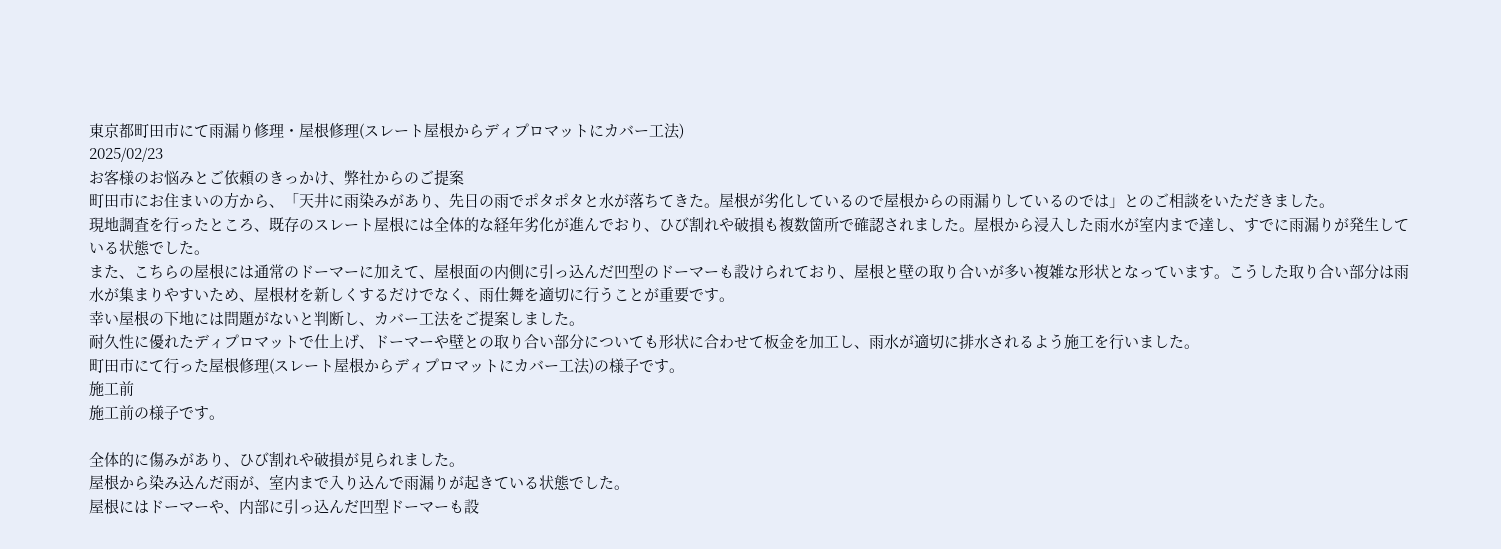東京都町田市にて雨漏り修理・屋根修理(スレート屋根からディプロマットにカバー工法)
2025/02/23
お客様のお悩みとご依頼のきっかけ、弊社からのご提案
町田市にお住まいの方から、「天井に雨染みがあり、先日の雨でポタポタと水が落ちてきた。屋根が劣化しているので屋根からの雨漏りしているのでは」とのご相談をいただきました。
現地調査を行ったところ、既存のスレート屋根には全体的な経年劣化が進んでおり、ひび割れや破損も複数箇所で確認されました。屋根から浸入した雨水が室内まで達し、すでに雨漏りが発生している状態でした。
また、こちらの屋根には通常のドーマーに加えて、屋根面の内側に引っ込んだ凹型のドーマーも設けられており、屋根と壁の取り合いが多い複雑な形状となっています。こうした取り合い部分は雨水が集まりやすいため、屋根材を新しくするだけでなく、雨仕舞を適切に行うことが重要です。
幸い屋根の下地には問題がないと判断し、カバー工法をご提案しました。
耐久性に優れたディプロマットで仕上げ、ドーマーや壁との取り合い部分についても形状に合わせて板金を加工し、雨水が適切に排水されるよう施工を行いました。
町田市にて行った屋根修理(スレート屋根からディプロマットにカバー工法)の様子です。
施工前
施工前の様子です。

全体的に傷みがあり、ひび割れや破損が見られました。
屋根から染み込んだ雨が、室内まで入り込んで雨漏りが起きている状態でした。
屋根にはドーマーや、内部に引っ込んだ凹型ドーマーも設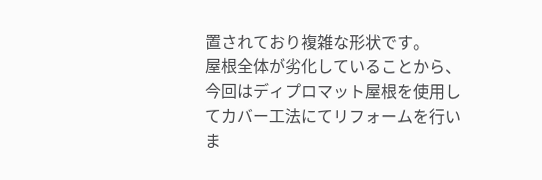置されており複雑な形状です。
屋根全体が劣化していることから、今回はディプロマット屋根を使用してカバー工法にてリフォームを行いま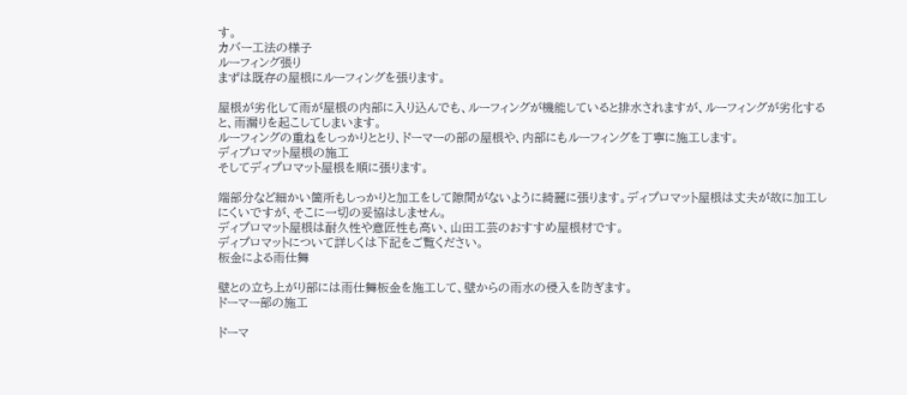す。
カバー工法の様子
ルーフィング張り
まずは既存の屋根にルーフィングを張ります。

屋根が劣化して雨が屋根の内部に入り込んでも、ルーフィングが機能していると排水されますが、ルーフィングが劣化すると、雨漏りを起こしてしまいます。
ルーフィングの重ねをしっかりととり、ドーマーの部の屋根や、内部にもルーフィングを丁寧に施工します。
ディプロマット屋根の施工
そしてディプロマット屋根を順に張ります。

端部分など細かい箇所もしっかりと加工をして隙間がないように綺麗に張ります。ディプロマット屋根は丈夫が故に加工しにくいですが、そこに一切の妥協はしません。
ディプロマット屋根は耐久性や意匠性も高い、山田工芸のおすすめ屋根材です。
ディプロマットについて詳しくは下記をご覧ください。
板金による雨仕舞

壁との立ち上がり部には雨仕舞板金を施工して、壁からの雨水の侵入を防ぎます。
ドーマー部の施工

ドーマ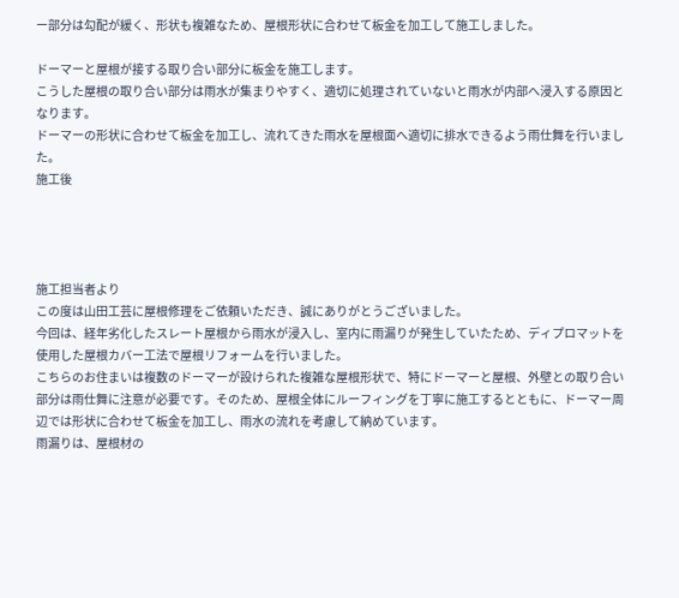ー部分は勾配が緩く、形状も複雑なため、屋根形状に合わせて板金を加工して施工しました。

ドーマーと屋根が接する取り合い部分に板金を施工します。
こうした屋根の取り合い部分は雨水が集まりやすく、適切に処理されていないと雨水が内部へ浸入する原因となります。
ドーマーの形状に合わせて板金を加工し、流れてきた雨水を屋根面へ適切に排水できるよう雨仕舞を行いました。
施工後




施工担当者より
この度は山田工芸に屋根修理をご依頼いただき、誠にありがとうございました。
今回は、経年劣化したスレート屋根から雨水が浸入し、室内に雨漏りが発生していたため、ディプロマットを使用した屋根カバー工法で屋根リフォームを行いました。
こちらのお住まいは複数のドーマーが設けられた複雑な屋根形状で、特にドーマーと屋根、外壁との取り合い部分は雨仕舞に注意が必要です。そのため、屋根全体にルーフィングを丁寧に施工するとともに、ドーマー周辺では形状に合わせて板金を加工し、雨水の流れを考慮して納めています。
雨漏りは、屋根材の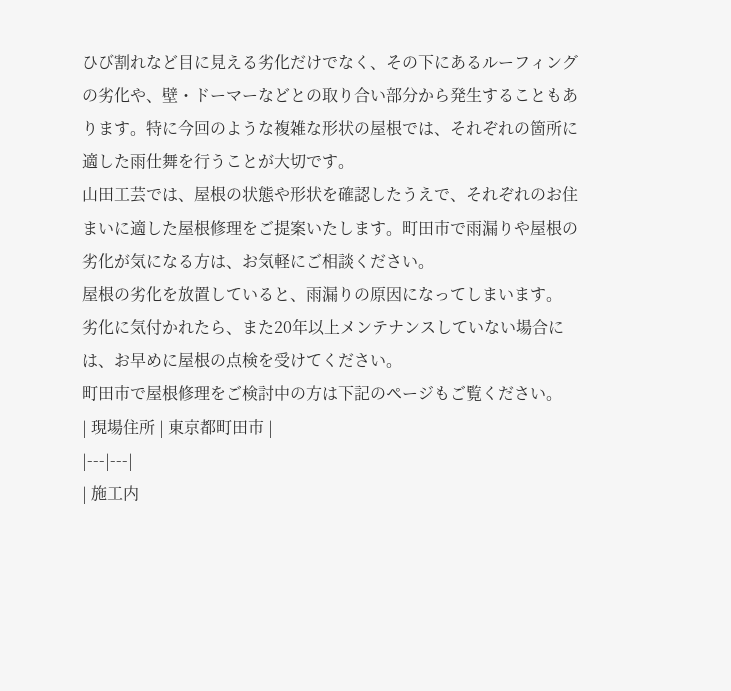ひび割れなど目に見える劣化だけでなく、その下にあるルーフィングの劣化や、壁・ドーマーなどとの取り合い部分から発生することもあります。特に今回のような複雑な形状の屋根では、それぞれの箇所に適した雨仕舞を行うことが大切です。
山田工芸では、屋根の状態や形状を確認したうえで、それぞれのお住まいに適した屋根修理をご提案いたします。町田市で雨漏りや屋根の劣化が気になる方は、お気軽にご相談ください。
屋根の劣化を放置していると、雨漏りの原因になってしまいます。
劣化に気付かれたら、また20年以上メンテナンスしていない場合には、お早めに屋根の点検を受けてください。
町田市で屋根修理をご検討中の方は下記のページもご覧ください。
| 現場住所 | 東京都町田市 |
|---|---|
| 施工内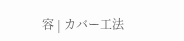容 | カバー工法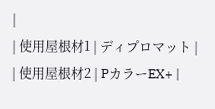|
| 使用屋根材1 | ディプロマット |
| 使用屋根材2 | PカラーEX+ |